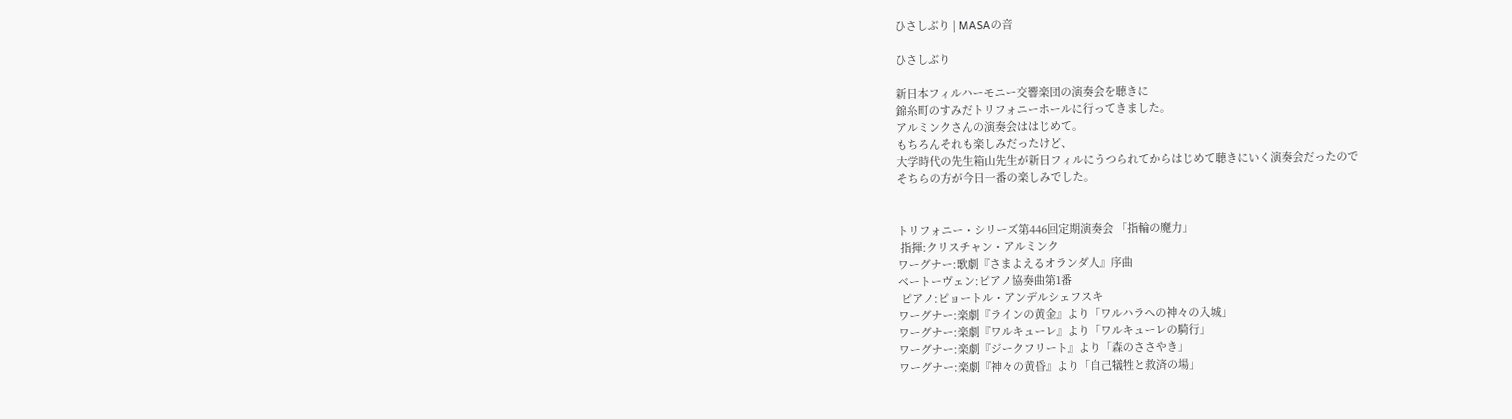ひさしぶり | MASAの音

ひさしぶり

新日本フィルハーモニー交響楽団の演奏会を聴きに
錦糸町のすみだトリフォニーホールに行ってきました。
アルミンクさんの演奏会ははじめて。
もちろんそれも楽しみだったけど、
大学時代の先生箱山先生が新日フィルにうつられてからはじめて聴きにいく演奏会だったので
そちらの方が今日一番の楽しみでした。


トリフォニー・シリーズ第446回定期演奏会 「指輪の魔力」
 指揮:クリスチャン・アルミンク
ワーグナー:歌劇『さまよえるオランダ人』序曲
ベートーヴェン:ピアノ協奏曲第1番
 ピアノ:ピョートル・アンデルシェフスキ
ワーグナー:楽劇『ラインの黄金』より「ワルハラへの神々の入城」
ワーグナー:楽劇『ワルキューレ』より「ワルキューレの騎行」
ワーグナー:楽劇『ジークフリート』より「森のささやき」
ワーグナー:楽劇『神々の黄昏』より「自己犠牲と救済の場」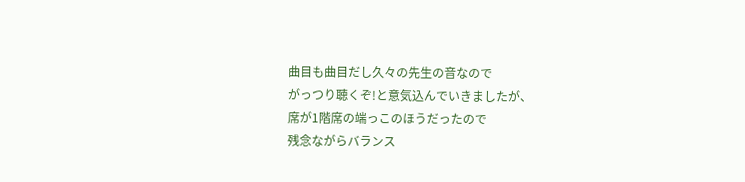曲目も曲目だし久々の先生の音なので
がっつり聴くぞ!と意気込んでいきましたが、
席が1階席の端っこのほうだったので
残念ながらバランス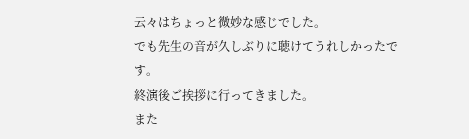云々はちょっと微妙な感じでした。
でも先生の音が久しぶりに聴けてうれしかったです。
終演後ご挨拶に行ってきました。
また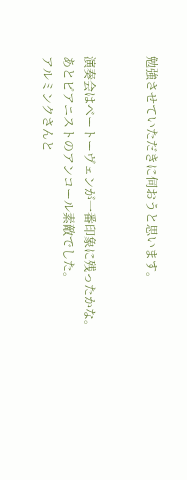勉強させていただきに伺おうと思います。


演奏会はベートーヴェンが一番印象に残ったかな。
あとピアニストのアンコール素敵でした。
アルミンクさんと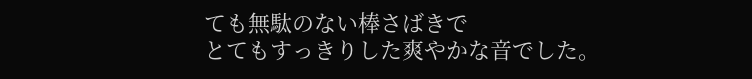ても無駄のない棒さばきで
とてもすっきりした爽やかな音でした。